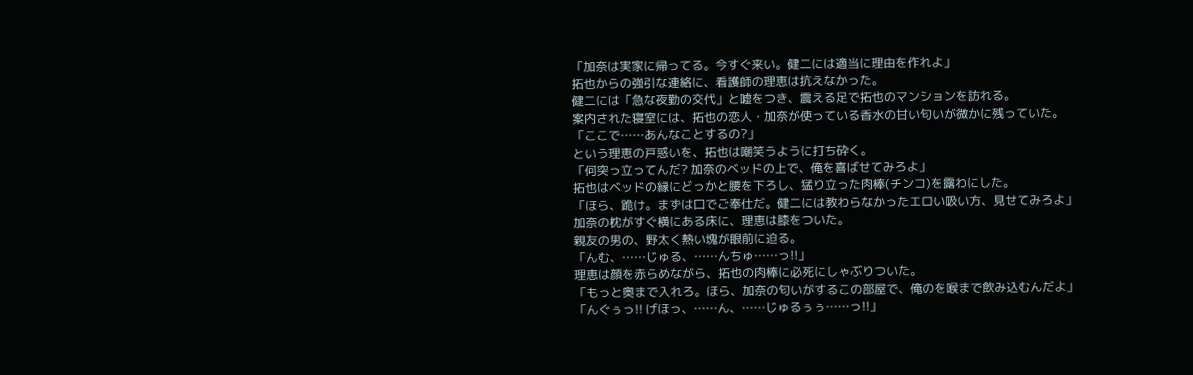「加奈は実家に帰ってる。今すぐ来い。健二には適当に理由を作れよ」
拓也からの強引な連絡に、看護師の理恵は抗えなかった。
健二には「急な夜勤の交代」と嘘をつき、震える足で拓也のマンションを訪れる。
案内された寝室には、拓也の恋人・加奈が使っている香水の甘い匂いが微かに残っていた。
「ここで……あんなことするの?」
という理恵の戸惑いを、拓也は嘲笑うように打ち砕く。
「何突っ立ってんだ? 加奈のベッドの上で、俺を喜ばせてみろよ」
拓也はベッドの縁にどっかと腰を下ろし、猛り立った肉棒(チンコ)を露わにした。
「ほら、跪け。まずは口でご奉仕だ。健二には教わらなかったエロい吸い方、見せてみろよ」
加奈の枕がすぐ横にある床に、理恵は膝をついた。
親友の男の、野太く熱い塊が眼前に迫る。
「んむ、……じゅる、……んちゅ……っ!!」
理恵は顔を赤らめながら、拓也の肉棒に必死にしゃぶりついた。
「もっと奥まで入れろ。ほら、加奈の匂いがするこの部屋で、俺のを喉まで飲み込むんだよ」
「んぐぅっ!! げほっ、……ん、……じゅるぅぅ……っ!!」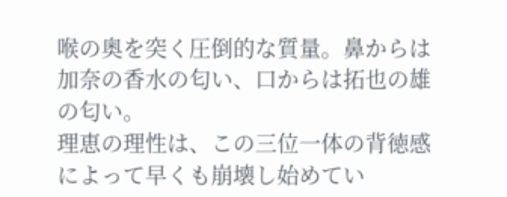喉の奥を突く圧倒的な質量。鼻からは加奈の香水の匂い、口からは拓也の雄の匂い。
理恵の理性は、この三位一体の背徳感によって早くも崩壊し始めてい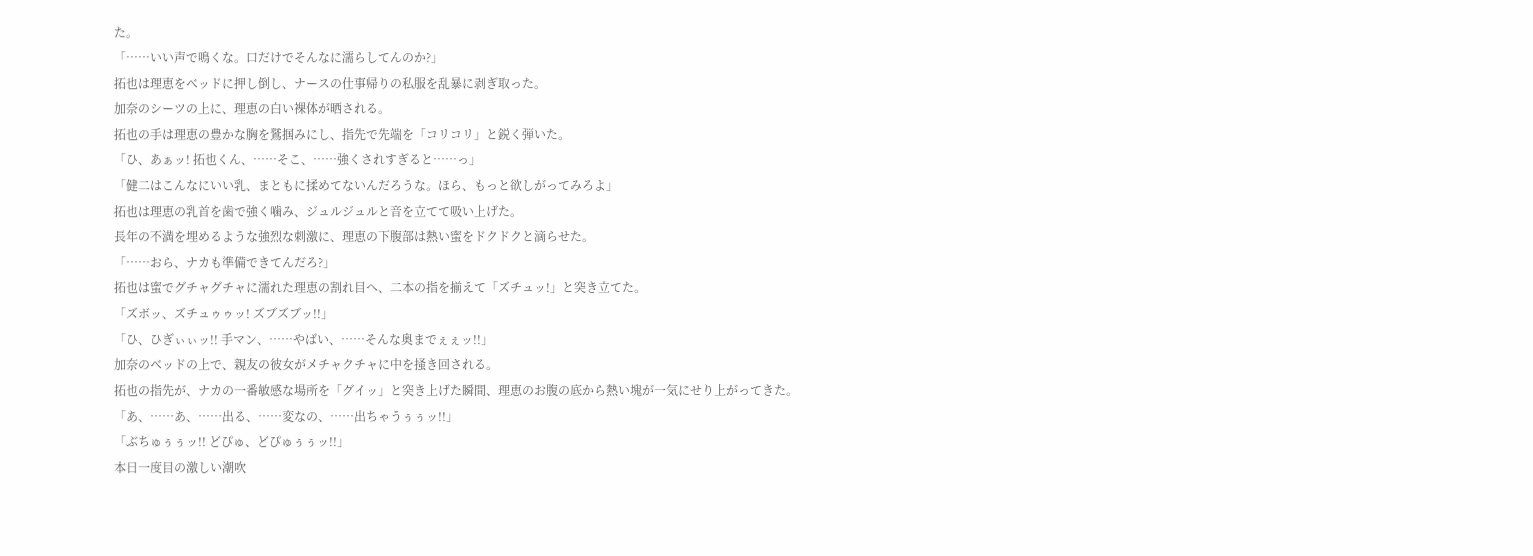た。
「……いい声で鳴くな。口だけでそんなに濡らしてんのか?」
拓也は理恵をベッドに押し倒し、ナースの仕事帰りの私服を乱暴に剥ぎ取った。
加奈のシーツの上に、理恵の白い裸体が晒される。
拓也の手は理恵の豊かな胸を鷲掴みにし、指先で先端を「コリコリ」と鋭く弾いた。
「ひ、あぁッ! 拓也くん、……そこ、……強くされすぎると……っ」
「健二はこんなにいい乳、まともに揉めてないんだろうな。ほら、もっと欲しがってみろよ」
拓也は理恵の乳首を歯で強く噛み、ジュルジュルと音を立てて吸い上げた。
長年の不満を埋めるような強烈な刺激に、理恵の下腹部は熱い蜜をドクドクと滴らせた。
「……おら、ナカも準備できてんだろ?」
拓也は蜜でグチャグチャに濡れた理恵の割れ目へ、二本の指を揃えて「ズチュッ!」と突き立てた。
「ズボッ、ズチュゥゥッ! ズブズブッ!!」
「ひ、ひぎぃぃッ!! 手マン、……やばい、……そんな奥までぇぇッ!!」
加奈のベッドの上で、親友の彼女がメチャクチャに中を掻き回される。
拓也の指先が、ナカの一番敏感な場所を「グイッ」と突き上げた瞬間、理恵のお腹の底から熱い塊が一気にせり上がってきた。
「あ、……あ、……出る、……変なの、……出ちゃうぅぅッ!!」
「ぶちゅぅぅッ!! どぴゅ、どぴゅぅぅッ!!」
本日一度目の激しい潮吹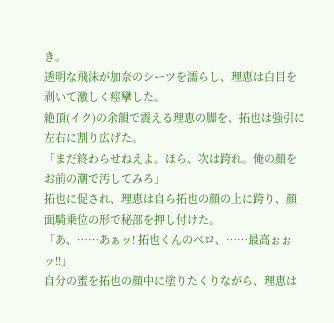き。
透明な飛沫が加奈のシーツを濡らし、理恵は白目を剥いて激しく痙攣した。
絶頂(イク)の余韻で震える理恵の脚を、拓也は強引に左右に割り広げた。
「まだ終わらせねえよ。ほら、次は跨れ。俺の顔をお前の潮で汚してみろ」
拓也に促され、理恵は自ら拓也の顔の上に跨り、顔面騎乗位の形で秘部を押し付けた。
「あ、……あぁッ! 拓也くんのベロ、……最高ぉぉッ!!」
自分の蜜を拓也の顔中に塗りたくりながら、理恵は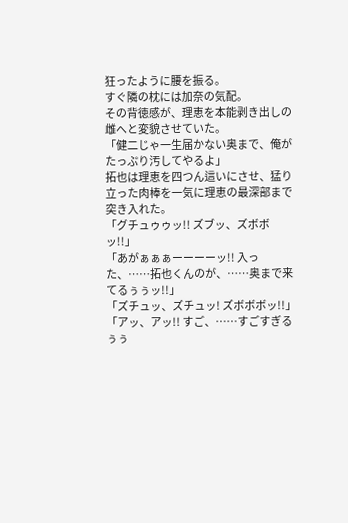狂ったように腰を振る。
すぐ隣の枕には加奈の気配。
その背徳感が、理恵を本能剥き出しの雌へと変貌させていた。
「健二じゃ一生届かない奥まで、俺がたっぷり汚してやるよ」
拓也は理恵を四つん這いにさせ、猛り立った肉棒を一気に理恵の最深部まで突き入れた。
「グチュゥゥッ!! ズブッ、ズボボッ!!」
「あがぁぁぁーーーーッ!! 入った、……拓也くんのが、……奥まで来てるぅぅッ!!」
「ズチュッ、ズチュッ! ズボボボッ!!」
「アッ、アッ!! すご、……すごすぎるぅぅ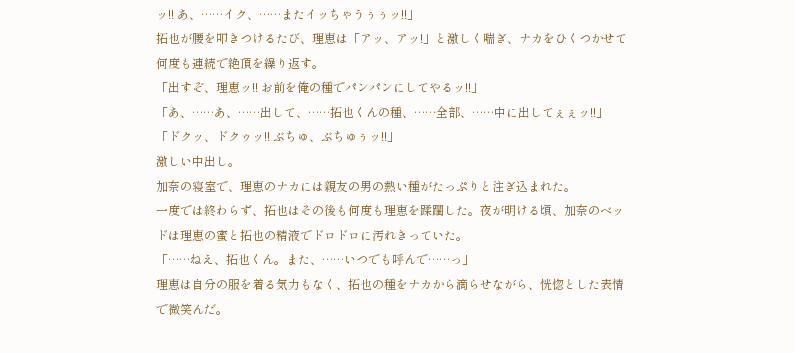ッ!! あ、……イク、……またイッちゃうぅぅッ!!」
拓也が腰を叩きつけるたび、理恵は「アッ、アッ!」と激しく喘ぎ、ナカをひくつかせて何度も連続で絶頂を繰り返す。
「出すぞ、理恵ッ!! お前を俺の種でパンパンにしてやるッ!!」
「あ、……あ、……出して、……拓也くんの種、……全部、……中に出してぇぇッ!!」
「ドクッ、ドクゥッ!! ぶちゅ、ぶちゅぅッ!!」
激しい中出し。
加奈の寝室で、理恵のナカには親友の男の熱い種がたっぷりと注ぎ込まれた。
一度では終わらず、拓也はその後も何度も理恵を蹂躙した。夜が明ける頃、加奈のベッドは理恵の蜜と拓也の精液でドロドロに汚れきっていた。
「……ねえ、拓也くん。また、……いつでも呼んで……っ」
理恵は自分の服を着る気力もなく、拓也の種をナカから滴らせながら、恍惚とした表情で微笑んだ。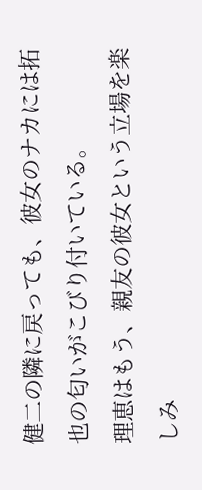健二の隣に戻っても、彼女のナカには拓也の匂いがこびり付いている。
理恵はもう、親友の彼女という立場を楽しみ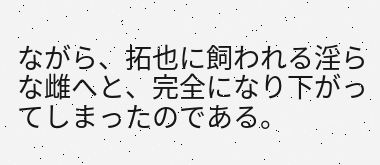ながら、拓也に飼われる淫らな雌へと、完全になり下がってしまったのである。